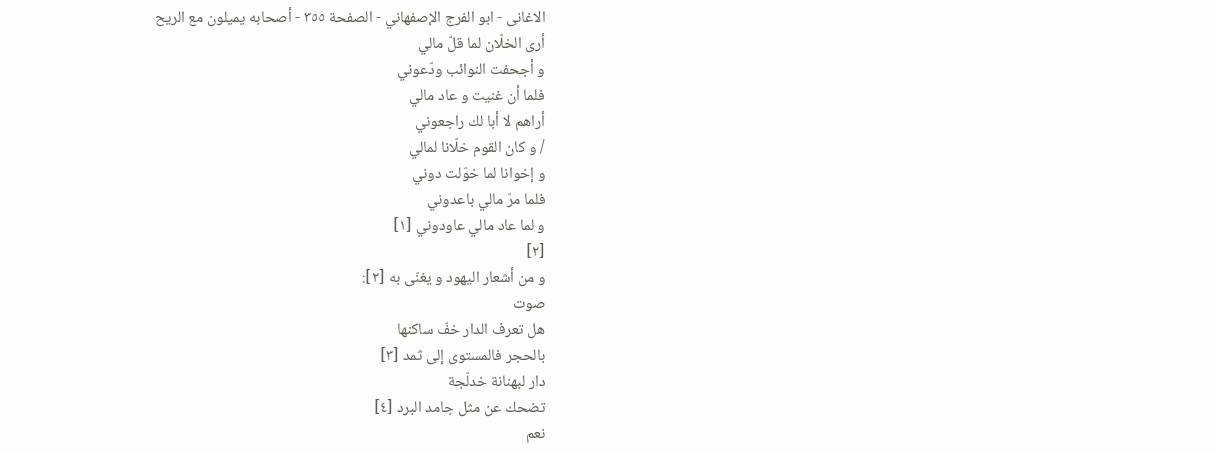الاغانی - ابو الفرج الإصفهاني - الصفحة ٣٥٥ - أصحابه يميلون مع الريح
أرى الخلّان لما قلّ مالي
و أجحفت النوائب ودّعوني
فلما أن غنيت و عاد مالي
أراهم لا أبا لك راجعوني
/ و كان القوم خلّانا لمالي
و إخوانا لما خوّلت دوني
فلما مرّ مالي باعدوني
و لما عاد مالي عاودوني [١]
[٢]
و من أشعار اليهود و يغنّى به [٢]:
صوت
هل تعرف الدار خفّ ساكنها
بالحجر فالمستوى إلى ثمد [٣]
دار لبهنانة خدلّجة
تضحك عن مثل جامد البرد [٤]
نعم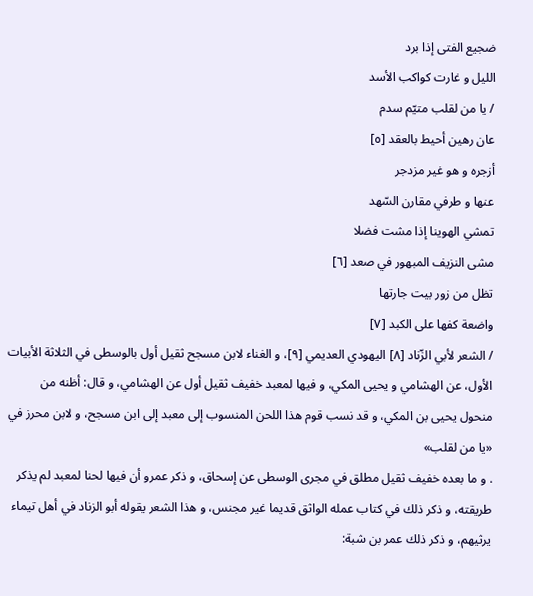ضجيع الفتى إذا برد
الليل و غارت كواكب الأسد
/ يا من لقلب متيّم سدم
عان رهين أحيط بالعقد [٥]
أزجره و هو غير مزدجر
عنها و طرفي مقارن السّهد
تمشي الهوينا إذا مشت فضلا
مشى النزيف المبهور في صعد [٦]
تظل من زور بيت جارتها
واضعة كفها على الكبد [٧]
/ الشعر لأبي الزّناد [٨] اليهودي العديمي [٩]، و الغناء لابن مسجح ثقيل أول بالوسطى في الثلاثة الأبيات الأول، عن الهشامي و يحيى المكي، و فيها لمعبد خفيف ثقيل أول عن الهشامي، و قال: أظنه من منحول يحيى بن المكي، و قد نسب قوم هذا اللحن المنسوب إلى معبد إلى ابن مسجح، و لابن محرز في
«يا من لقلب»
. و ما بعده خفيف ثقيل مطلق في مجرى الوسطى عن إسحاق، و ذكر عمرو أن فيها لحنا لمعبد لم يذكر طريقته، و ذكر ذلك في كتاب عمله الواثق قديما غير مجنس، و هذا الشعر يقوله أبو الزناد في أهل تيماء يرثيهم، و ذكر ذلك عمر بن شبة: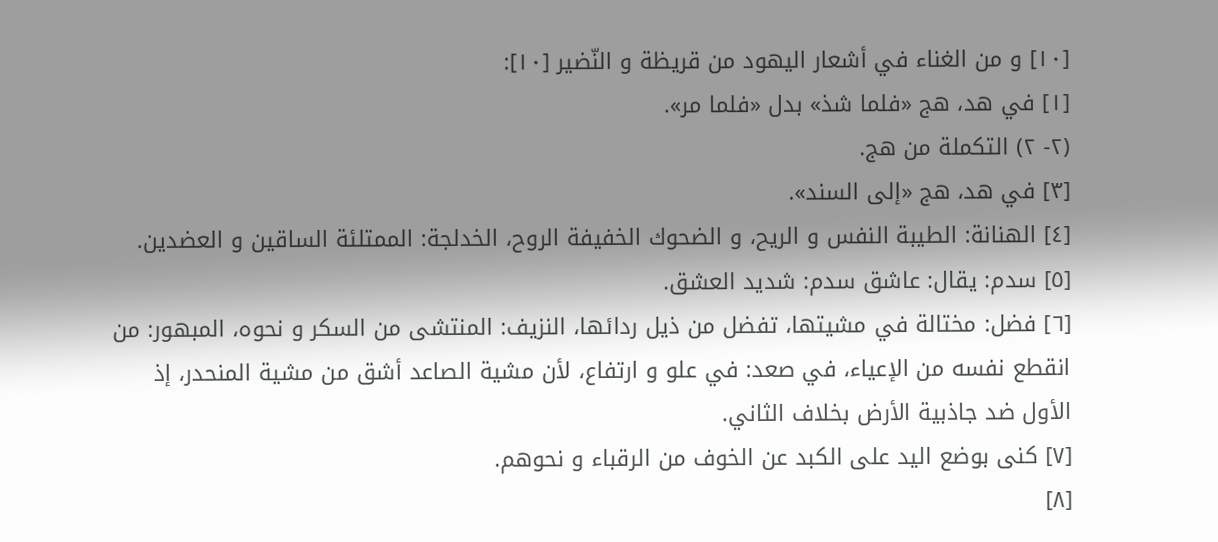[١٠] و من الغناء في أشعار اليهود من قريظة و النّضير [١٠]:
[١] في هد، هج «فلما شذ» بدل «فلما مر».
(٢- ٢) التكملة من هج.
[٣] في هد، هج «إلى السند».
[٤] الهنانة: الطيبة النفس و الريح، و الضحوك الخفيفة الروح، الخدلجة: الممتلئة الساقين و العضدين.
[٥] سدم: يقال: عاشق سدم: شديد العشق.
[٦] فضل: مختالة في مشيتها، تفضل من ذيل ردائها، النزيف: المنتشى من السكر و نحوه، المبهور: من انقطع نفسه من الإعياء، في صعد: في علو و ارتفاع، لأن مشية الصاعد أشق من مشية المنحدر، إذ الأول ضد جاذبية الأرض بخلاف الثاني.
[٧] كنى بوضع اليد على الكبد عن الخوف من الرقباء و نحوهم.
[٨]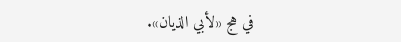في هج «لأبي الذيان».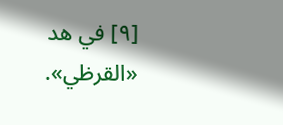[٩] في هد «القرظي».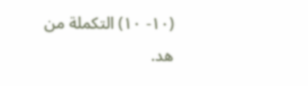(١٠- ١٠) التكملة من هد.